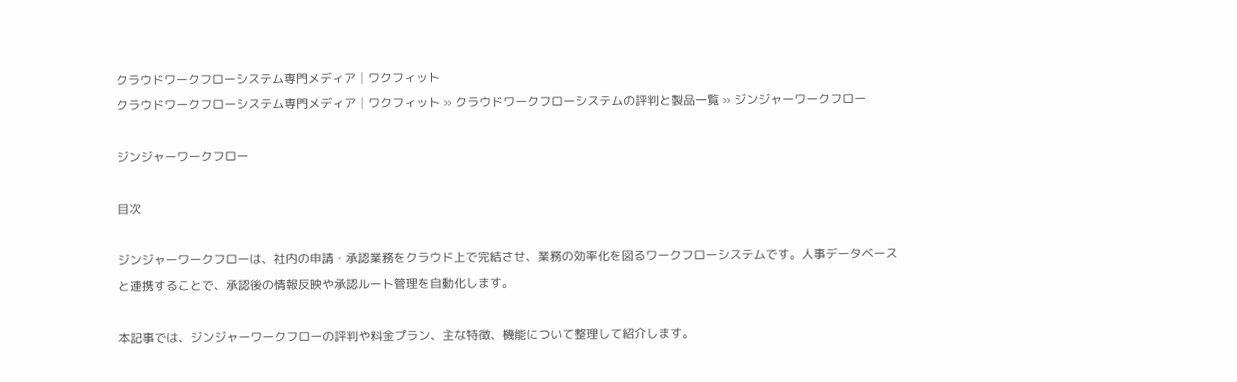クラウドワークフローシステム専門メディア│ワクフィット
クラウドワークフローシステム専門メディア│ワクフィット » クラウドワークフローシステムの評判と製品一覧 » ジンジャーワークフロー

ジンジャーワークフロー

目次

ジンジャーワークフローは、社内の申請・承認業務をクラウド上で完結させ、業務の効率化を図るワークフローシステムです。人事データベースと連携することで、承認後の情報反映や承認ルート管理を自動化します。

本記事では、ジンジャーワークフローの評判や料金プラン、主な特徴、機能について整理して紹介します。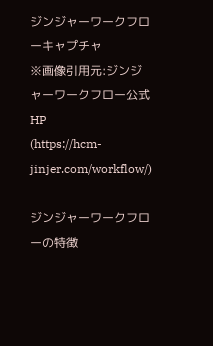ジンジャーワークフローキャプチャ
※画像引用元:ジンジャーワークフロー公式HP
(https://hcm-jinjer.com/workflow/)

ジンジャーワークフローの特徴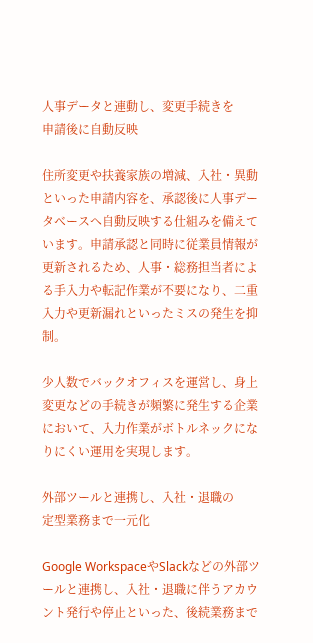人事データと連動し、変更手続きを
申請後に自動反映

住所変更や扶養家族の増減、入社・異動といった申請内容を、承認後に人事データベースへ自動反映する仕組みを備えています。申請承認と同時に従業員情報が更新されるため、人事・総務担当者による手入力や転記作業が不要になり、二重入力や更新漏れといったミスの発生を抑制。

少人数でバックオフィスを運営し、身上変更などの手続きが頻繁に発生する企業において、入力作業がボトルネックになりにくい運用を実現します。

外部ツールと連携し、入社・退職の
定型業務まで一元化

Google WorkspaceやSlackなどの外部ツールと連携し、入社・退職に伴うアカウント発行や停止といった、後続業務まで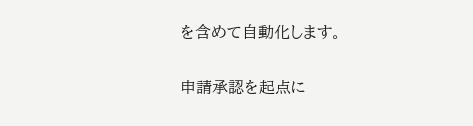を含めて自動化します。

申請承認を起点に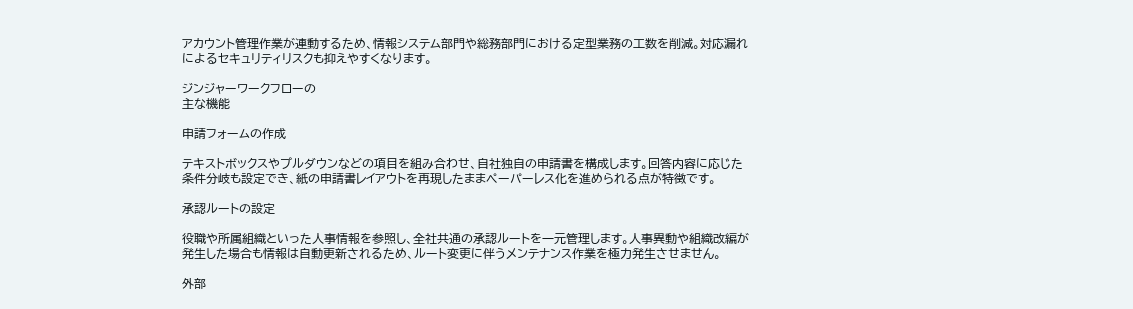アカウント管理作業が連動するため、情報システム部門や総務部門における定型業務の工数を削減。対応漏れによるセキュリティリスクも抑えやすくなります。

ジンジャーワークフローの
主な機能

申請フォームの作成

テキストボックスやプルダウンなどの項目を組み合わせ、自社独自の申請書を構成します。回答内容に応じた条件分岐も設定でき、紙の申請書レイアウトを再現したままペーパーレス化を進められる点が特徴です。

承認ルートの設定

役職や所属組織といった人事情報を参照し、全社共通の承認ルートを一元管理します。人事異動や組織改編が発生した場合も情報は自動更新されるため、ルート変更に伴うメンテナンス作業を極力発生させません。

外部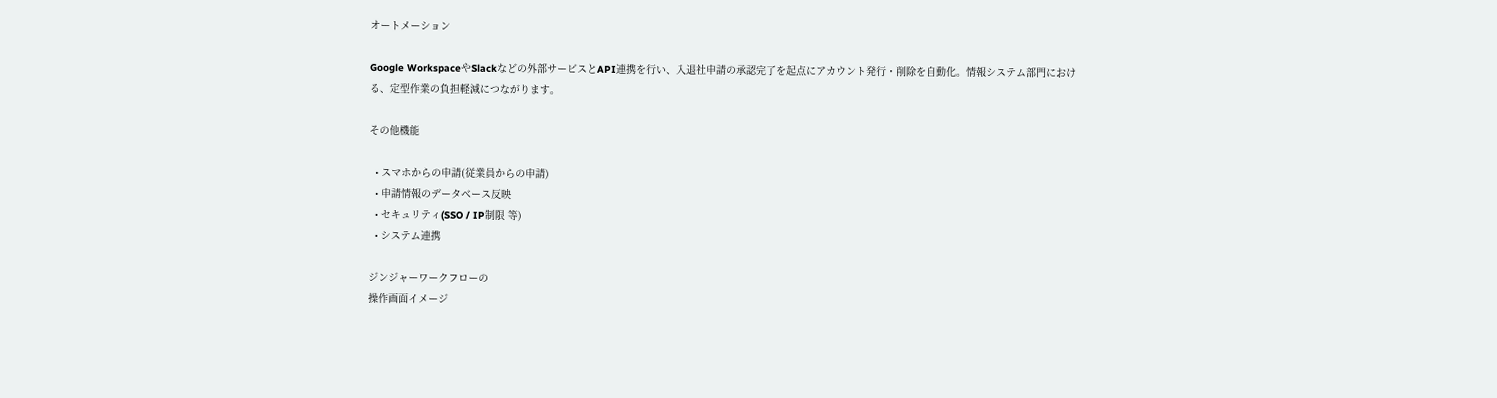オートメーション

Google WorkspaceやSlackなどの外部サービスとAPI連携を行い、入退社申請の承認完了を起点にアカウント発行・削除を自動化。情報システム部門における、定型作業の負担軽減につながります。

その他機能

  • スマホからの申請(従業員からの申請)
  • 申請情報のデータベース反映
  • セキュリティ(SSO / IP制限 等)
  • システム連携

ジンジャーワークフローの
操作画面イメージ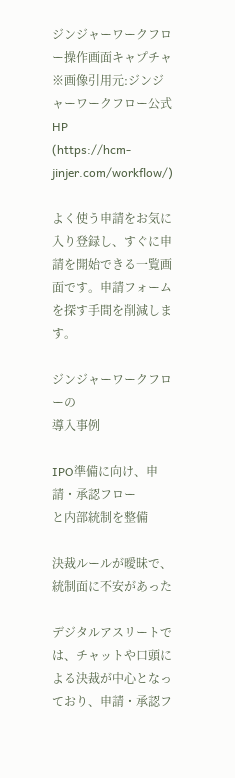ジンジャーワークフロー操作画面キャプチャ
※画像引用元:ジンジャーワークフロー公式HP
(https://hcm-jinjer.com/workflow/)

よく使う申請をお気に入り登録し、すぐに申請を開始できる一覧画面です。申請フォームを探す手間を削減します。

ジンジャーワークフローの
導入事例

IPO準備に向け、申請・承認フロー
と内部統制を整備

決裁ルールが曖昧で、統制面に不安があった

デジタルアスリートでは、チャットや口頭による決裁が中心となっており、申請・承認フ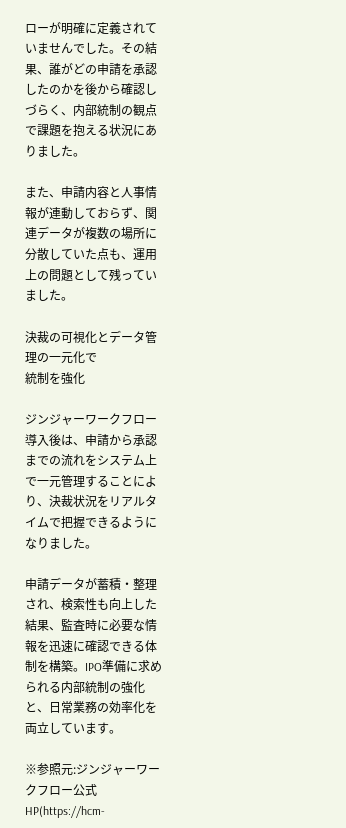ローが明確に定義されていませんでした。その結果、誰がどの申請を承認したのかを後から確認しづらく、内部統制の観点で課題を抱える状況にありました。

また、申請内容と人事情報が連動しておらず、関連データが複数の場所に分散していた点も、運用上の問題として残っていました。

決裁の可視化とデータ管理の一元化で
統制を強化

ジンジャーワークフロー導入後は、申請から承認までの流れをシステム上で一元管理することにより、決裁状況をリアルタイムで把握できるようになりました。

申請データが蓄積・整理され、検索性も向上した結果、監査時に必要な情報を迅速に確認できる体制を構築。IPO準備に求められる内部統制の強化と、日常業務の効率化を両立しています。

※参照元:ジンジャーワークフロー公式HP(https://hcm-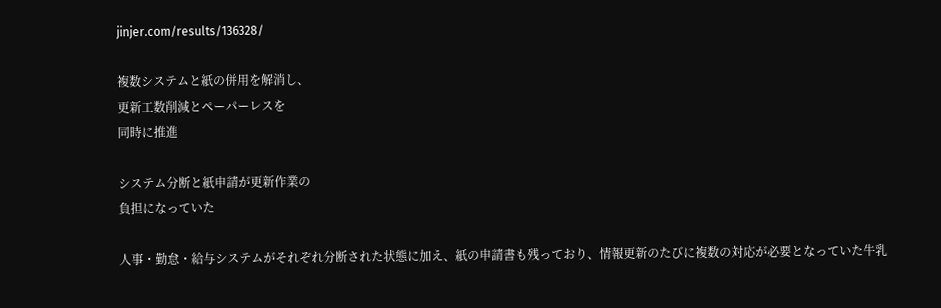jinjer.com/results/136328/

複数システムと紙の併用を解消し、
更新工数削減とペーパーレスを
同時に推進

システム分断と紙申請が更新作業の
負担になっていた

人事・勤怠・給与システムがそれぞれ分断された状態に加え、紙の申請書も残っており、情報更新のたびに複数の対応が必要となっていた牛乳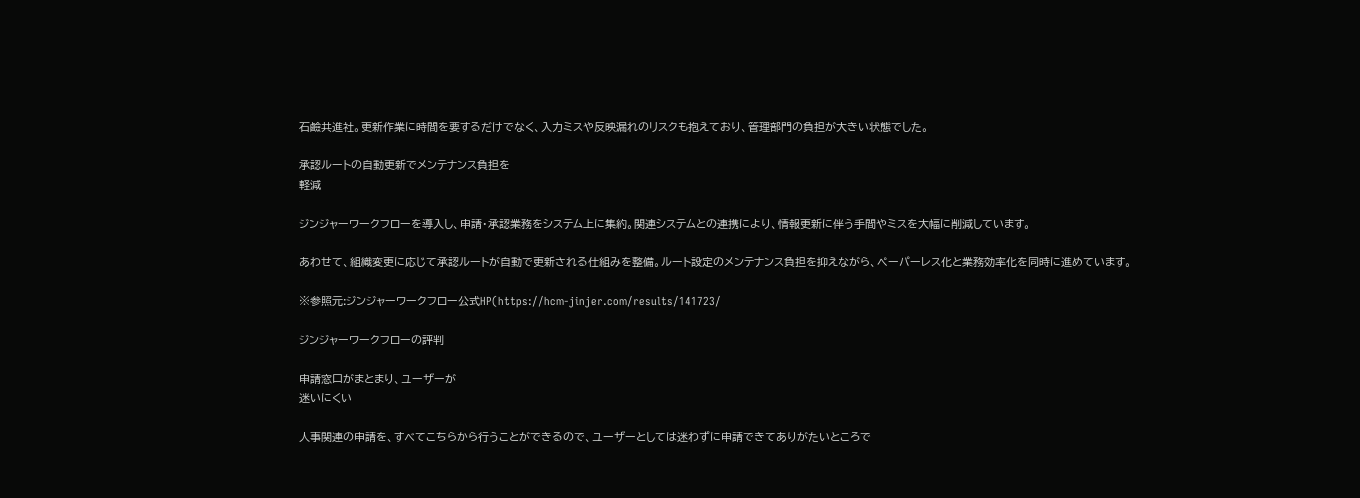石鹼共進社。更新作業に時間を要するだけでなく、入力ミスや反映漏れのリスクも抱えており、管理部門の負担が大きい状態でした。

承認ルートの自動更新でメンテナンス負担を
軽減

ジンジャーワークフローを導入し、申請・承認業務をシステム上に集約。関連システムとの連携により、情報更新に伴う手間やミスを大幅に削減しています。

あわせて、組織変更に応じて承認ルートが自動で更新される仕組みを整備。ルート設定のメンテナンス負担を抑えながら、ペーパーレス化と業務効率化を同時に進めています。

※参照元:ジンジャーワークフロー公式HP(https://hcm-jinjer.com/results/141723/

ジンジャーワークフローの評判

申請窓口がまとまり、ユーザーが
迷いにくい

人事関連の申請を、すべてこちらから行うことができるので、ユーザーとしては迷わずに申請できてありがたいところで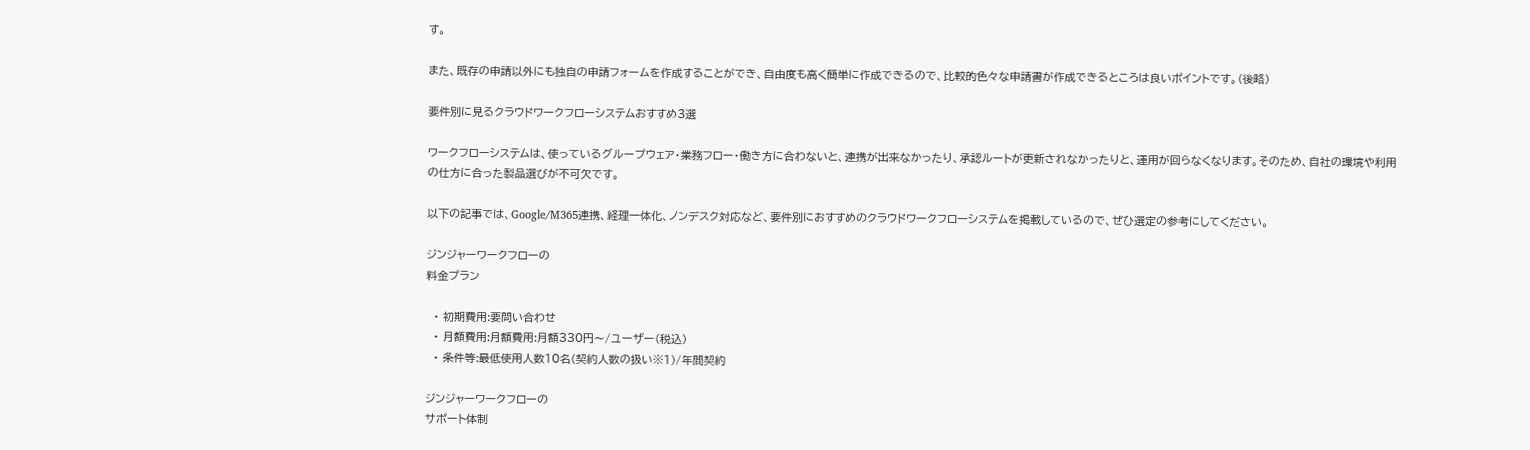す。

また、既存の申請以外にも独自の申請フォームを作成することができ、自由度も高く簡単に作成できるので、比較的色々な申請書が作成できるところは良いポイントです。(後略)

要件別に見るクラウドワークフローシステムおすすめ3選

ワークフローシステムは、使っているグループウェア・業務フロー・働き方に合わないと、連携が出来なかったり、承認ルートが更新されなかったりと、運用が回らなくなります。そのため、自社の環境や利用の仕方に合った製品選びが不可欠です。

以下の記事では、Google/M365連携、経理一体化、ノンデスク対応など、要件別におすすめのクラウドワークフローシステムを掲載しているので、ぜひ選定の参考にしてください。

ジンジャーワークフローの
料金プラン

  • 初期費用:要問い合わせ
  • 月額費用:月額費用:月額330円〜/ユーザー(税込)
  • 条件等:最低使用人数10名(契約人数の扱い※1)/年間契約

ジンジャーワークフローの
サポート体制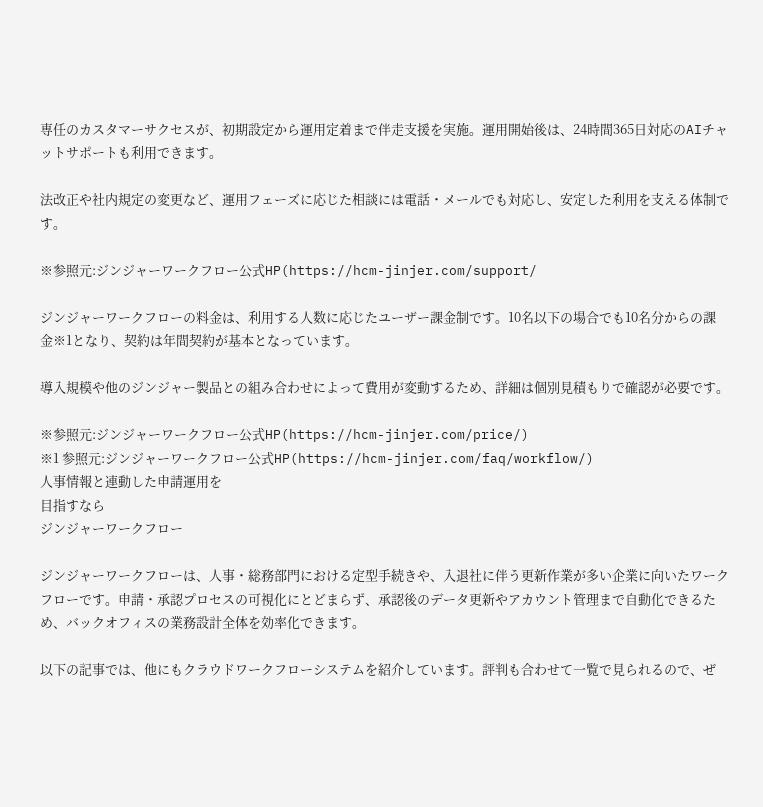専任のカスタマーサクセスが、初期設定から運用定着まで伴走支援を実施。運用開始後は、24時間365日対応のAIチャットサポートも利用できます。

法改正や社内規定の変更など、運用フェーズに応じた相談には電話・メールでも対応し、安定した利用を支える体制です。

※参照元:ジンジャーワークフロー公式HP(https://hcm-jinjer.com/support/

ジンジャーワークフローの料金は、利用する人数に応じたユーザー課金制です。10名以下の場合でも10名分からの課金※1となり、契約は年間契約が基本となっています。

導入規模や他のジンジャー製品との組み合わせによって費用が変動するため、詳細は個別見積もりで確認が必要です。

※参照元:ジンジャーワークフロー公式HP(https://hcm-jinjer.com/price/)
※1 参照元:ジンジャーワークフロー公式HP(https://hcm-jinjer.com/faq/workflow/)
人事情報と連動した申請運用を
目指すなら
ジンジャーワークフロー

ジンジャーワークフローは、人事・総務部門における定型手続きや、入退社に伴う更新作業が多い企業に向いたワークフローです。申請・承認プロセスの可視化にとどまらず、承認後のデータ更新やアカウント管理まで自動化できるため、バックオフィスの業務設計全体を効率化できます。

以下の記事では、他にもクラウドワークフローシステムを紹介しています。評判も合わせて一覧で見られるので、ぜ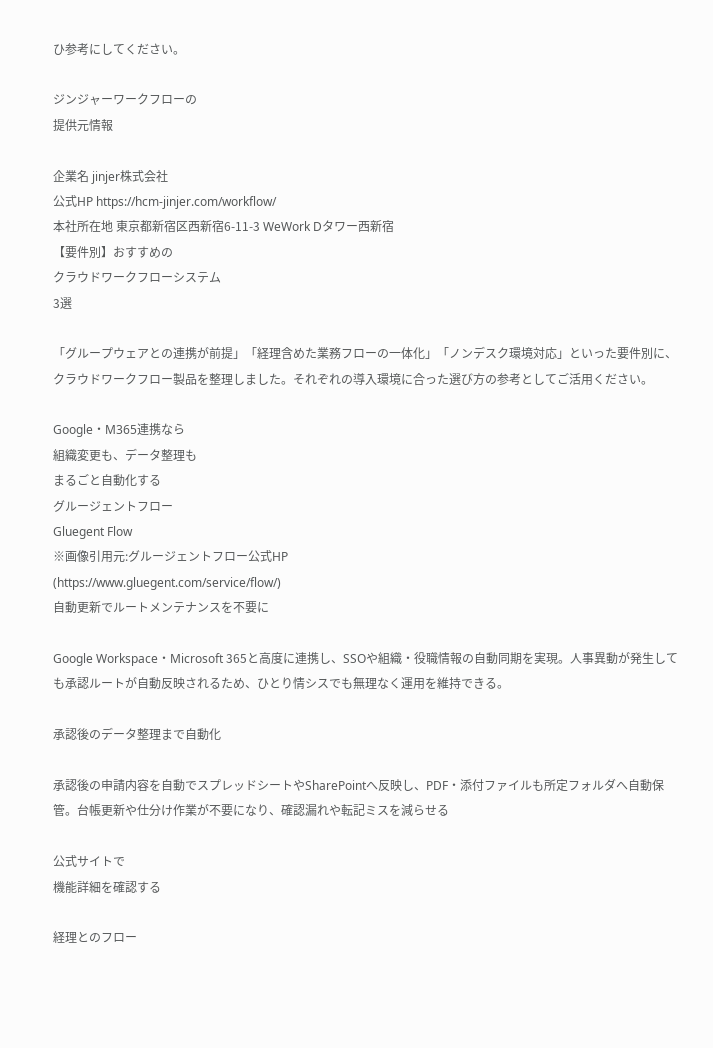ひ参考にしてください。

ジンジャーワークフローの
提供元情報

企業名 jinjer株式会社
公式HP https://hcm-jinjer.com/workflow/
本社所在地 東京都新宿区西新宿6-11-3 WeWork Dタワー西新宿
【要件別】おすすめの
クラウドワークフローシステム
3選

「グループウェアとの連携が前提」「経理含めた業務フローの一体化」「ノンデスク環境対応」といった要件別に、 クラウドワークフロー製品を整理しました。それぞれの導入環境に合った選び方の参考としてご活用ください。

Google・M365連携なら
組織変更も、データ整理も
まるごと自動化する
グルージェントフロー
Gluegent Flow
※画像引用元:グルージェントフロー公式HP
(https://www.gluegent.com/service/flow/)
自動更新でルートメンテナンスを不要に

Google Workspace・Microsoft 365と高度に連携し、SSOや組織・役職情報の自動同期を実現。人事異動が発生しても承認ルートが自動反映されるため、ひとり情シスでも無理なく運用を維持できる。

承認後のデータ整理まで自動化

承認後の申請内容を自動でスプレッドシートやSharePointへ反映し、PDF・添付ファイルも所定フォルダへ自動保管。台帳更新や仕分け作業が不要になり、確認漏れや転記ミスを減らせる

公式サイトで
機能詳細を確認する

経理とのフロー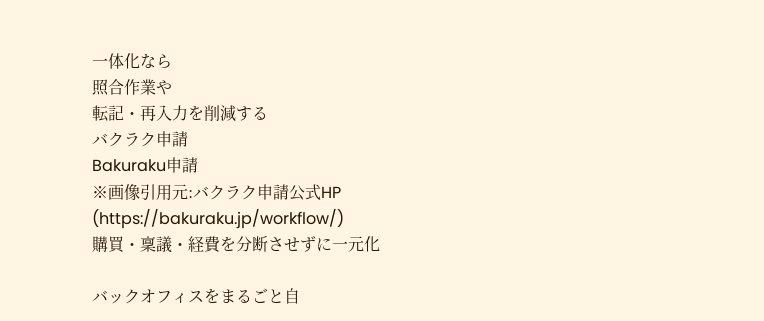一体化なら
照合作業や
転記・再入力を削減する
バクラク申請
Bakuraku申請
※画像引用元:バクラク申請公式HP
(https://bakuraku.jp/workflow/)
購買・稟議・経費を分断させずに一元化

バックオフィスをまるごと自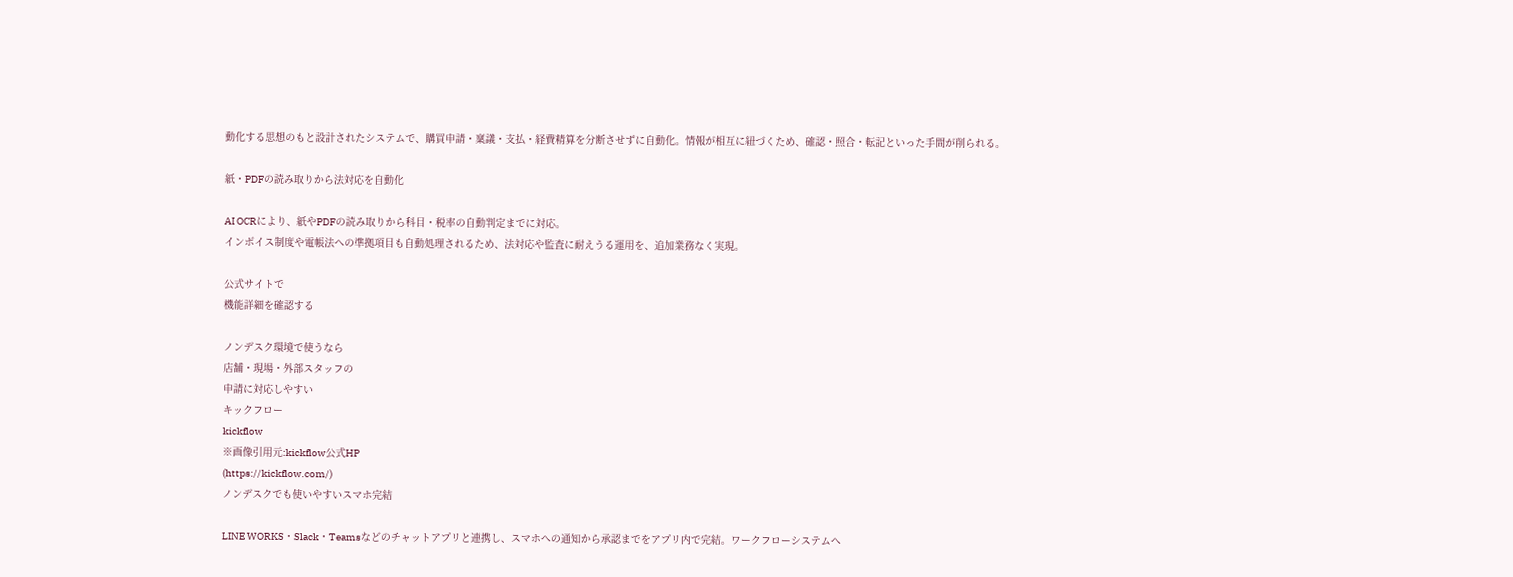動化する思想のもと設計されたシステムで、購買申請・稟議・支払・経費精算を分断させずに自動化。情報が相互に紐づくため、確認・照合・転記といった手間が削られる。

紙・PDFの読み取りから法対応を自動化

AI OCRにより、紙やPDFの読み取りから科目・税率の自動判定までに対応。
インボイス制度や電帳法への準拠項目も自動処理されるため、法対応や監査に耐えうる運用を、追加業務なく実現。

公式サイトで
機能詳細を確認する

ノンデスク環境で使うなら
店舗・現場・外部スタッフの
申請に対応しやすい
キックフロー
kickflow
※画像引用元:kickflow公式HP
(https://kickflow.com/)
ノンデスクでも使いやすいスマホ完結

LINE WORKS・Slack・Teamsなどのチャットアプリと連携し、スマホへの通知から承認までをアプリ内で完結。ワークフローシステムへ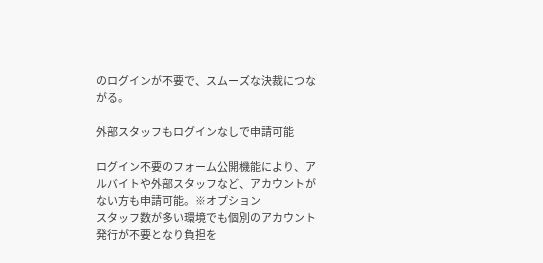のログインが不要で、スムーズな決裁につながる。

外部スタッフもログインなしで申請可能

ログイン不要のフォーム公開機能により、アルバイトや外部スタッフなど、アカウントがない方も申請可能。※オプション
スタッフ数が多い環境でも個別のアカウント発行が不要となり負担を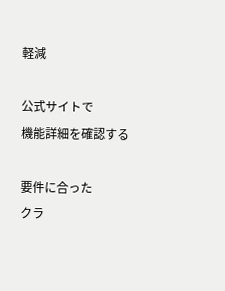軽減

公式サイトで
機能詳細を確認する

要件に合った
クラ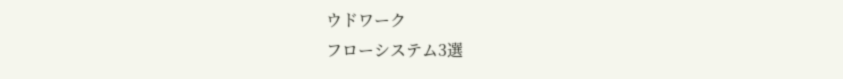ウドワーク
フローシステム3選